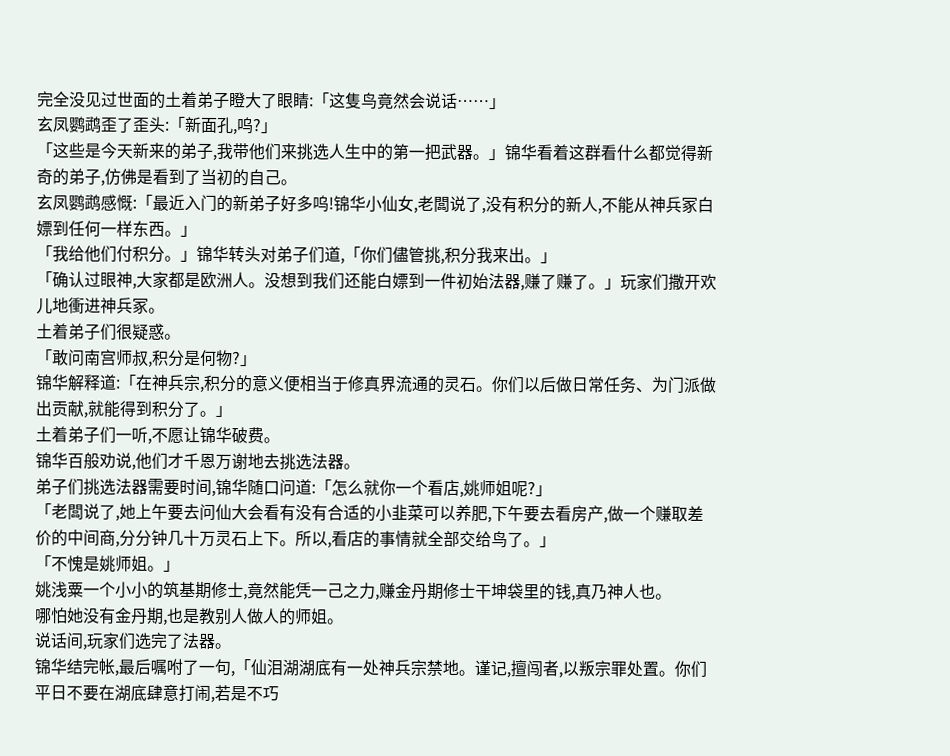完全没见过世面的土着弟子瞪大了眼睛:「这隻鸟竟然会说话……」
玄凤鹦鹉歪了歪头:「新面孔,呜?」
「这些是今天新来的弟子,我带他们来挑选人生中的第一把武器。」锦华看着这群看什么都觉得新奇的弟子,仿佛是看到了当初的自己。
玄凤鹦鹉感慨:「最近入门的新弟子好多呜!锦华小仙女,老闆说了,没有积分的新人,不能从神兵冢白嫖到任何一样东西。」
「我给他们付积分。」锦华转头对弟子们道,「你们儘管挑,积分我来出。」
「确认过眼神,大家都是欧洲人。没想到我们还能白嫖到一件初始法器,赚了赚了。」玩家们撒开欢儿地衝进神兵冢。
土着弟子们很疑惑。
「敢问南宫师叔,积分是何物?」
锦华解释道:「在神兵宗,积分的意义便相当于修真界流通的灵石。你们以后做日常任务、为门派做出贡献,就能得到积分了。」
土着弟子们一听,不愿让锦华破费。
锦华百般劝说,他们才千恩万谢地去挑选法器。
弟子们挑选法器需要时间,锦华随口问道:「怎么就你一个看店,姚师姐呢?」
「老闆说了,她上午要去问仙大会看有没有合适的小韭菜可以养肥,下午要去看房产,做一个赚取差价的中间商,分分钟几十万灵石上下。所以,看店的事情就全部交给鸟了。」
「不愧是姚师姐。」
姚浅粟一个小小的筑基期修士,竟然能凭一己之力,赚金丹期修士干坤袋里的钱,真乃神人也。
哪怕她没有金丹期,也是教别人做人的师姐。
说话间,玩家们选完了法器。
锦华结完帐,最后嘱咐了一句,「仙泪湖湖底有一处神兵宗禁地。谨记,擅闯者,以叛宗罪处置。你们平日不要在湖底肆意打闹,若是不巧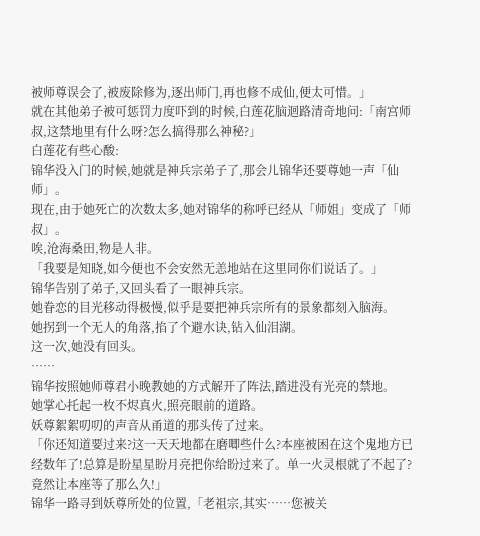被师尊误会了,被废除修为,逐出师门,再也修不成仙,便太可惜。」
就在其他弟子被可惩罚力度吓到的时候,白莲花脑迴路清奇地问:「南宫师叔,这禁地里有什么呀?怎么搞得那么神秘?」
白莲花有些心酸:
锦华没入门的时候,她就是神兵宗弟子了,那会儿锦华还要尊她一声「仙师」。
现在,由于她死亡的次数太多,她对锦华的称呼已经从「师姐」变成了「师叔」。
唉,沧海桑田,物是人非。
「我要是知晓,如今便也不会安然无恙地站在这里同你们说话了。」
锦华告别了弟子,又回头看了一眼神兵宗。
她眷恋的目光移动得极慢,似乎是要把神兵宗所有的景象都刻入脑海。
她拐到一个无人的角落,掐了个避水诀,钻入仙泪湖。
这一次,她没有回头。
……
锦华按照她师尊君小晚教她的方式解开了阵法,踏进没有光亮的禁地。
她掌心托起一枚不烬真火,照亮眼前的道路。
妖尊絮絮叨叨的声音从甬道的那头传了过来。
「你还知道要过来?这一天天地都在磨唧些什么?本座被困在这个鬼地方已经数年了!总算是盼星星盼月亮把你给盼过来了。单一火灵根就了不起了?竟然让本座等了那么久!」
锦华一路寻到妖尊所处的位置,「老祖宗,其实……您被关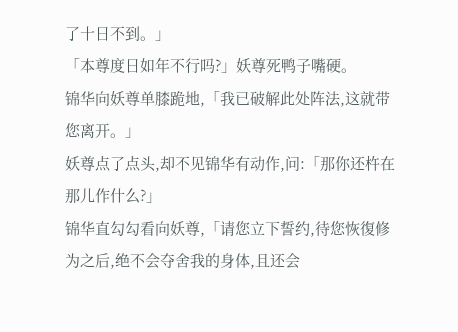了十日不到。」
「本尊度日如年不行吗?」妖尊死鸭子嘴硬。
锦华向妖尊单膝跪地,「我已破解此处阵法,这就带您离开。」
妖尊点了点头,却不见锦华有动作,问:「那你还杵在那儿作什么?」
锦华直勾勾看向妖尊,「请您立下誓约,待您恢復修为之后,绝不会夺舍我的身体,且还会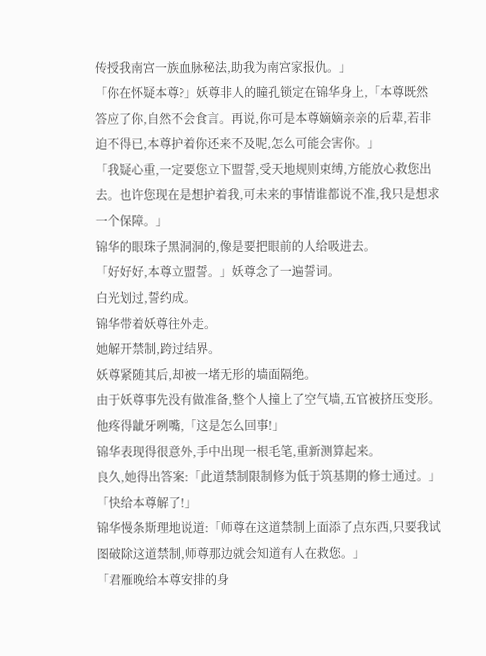传授我南宫一族血脉秘法,助我为南宫家报仇。」
「你在怀疑本尊?」妖尊非人的瞳孔锁定在锦华身上,「本尊既然答应了你,自然不会食言。再说,你可是本尊嫡嫡亲亲的后辈,若非迫不得已,本尊护着你还来不及呢,怎么可能会害你。」
「我疑心重,一定要您立下盟誓,受天地规则束缚,方能放心救您出去。也许您现在是想护着我,可未来的事情谁都说不准,我只是想求一个保障。」
锦华的眼珠子黑洞洞的,像是要把眼前的人给吸进去。
「好好好,本尊立盟誓。」妖尊念了一遍誓词。
白光划过,誓约成。
锦华带着妖尊往外走。
她解开禁制,跨过结界。
妖尊紧随其后,却被一堵无形的墙面隔绝。
由于妖尊事先没有做准备,整个人撞上了空气墙,五官被挤压变形。
他疼得龇牙咧嘴,「这是怎么回事!」
锦华表现得很意外,手中出现一根毛笔,重新测算起来。
良久,她得出答案:「此道禁制限制修为低于筑基期的修士通过。」
「快给本尊解了!」
锦华慢条斯理地说道:「师尊在这道禁制上面添了点东西,只要我试图破除这道禁制,师尊那边就会知道有人在救您。」
「君雁晚给本尊安排的身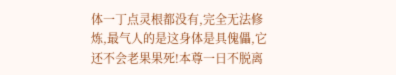体一丁点灵根都没有,完全无法修炼,最气人的是这身体是具傀儡,它还不会老果果死!本尊一日不脱离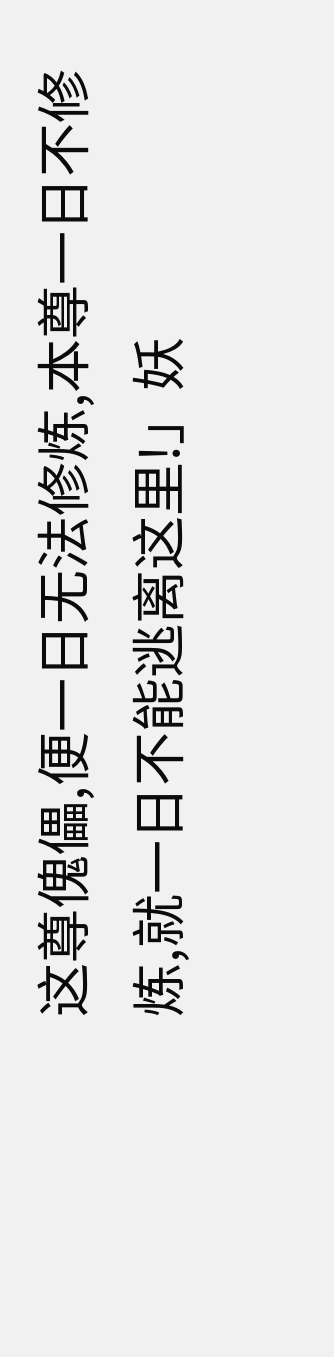这尊傀儡,便一日无法修炼,本尊一日不修炼,就一日不能逃离这里!」妖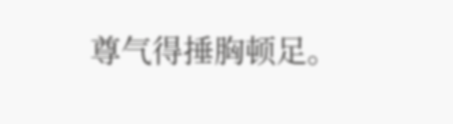尊气得捶胸顿足。